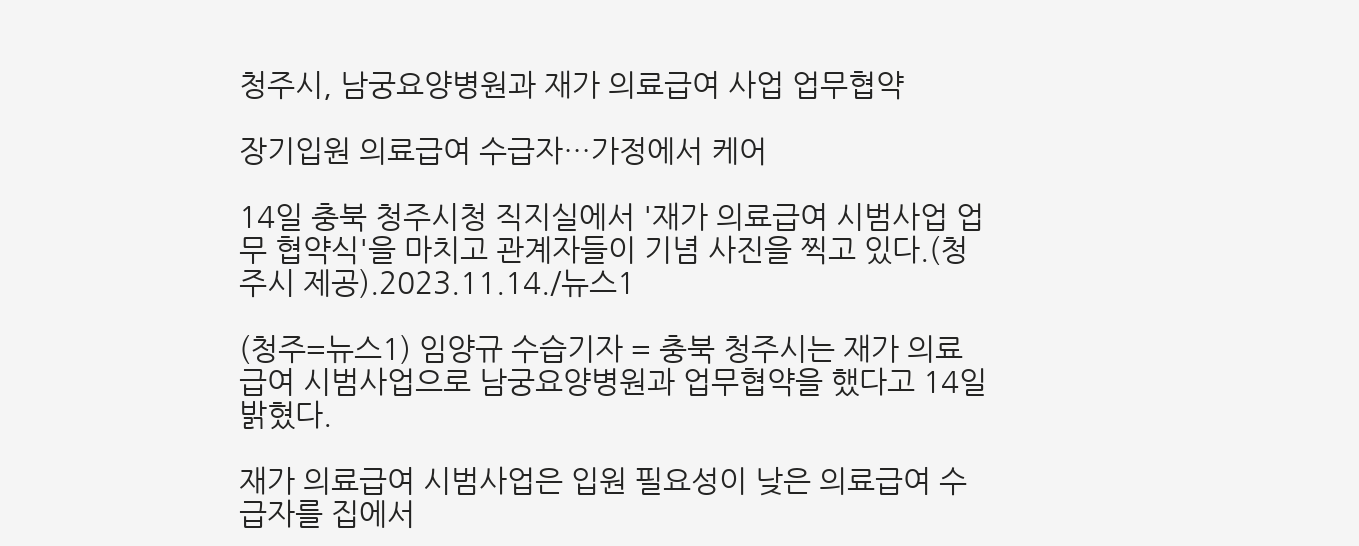청주시, 남궁요양병원과 재가 의료급여 사업 업무협약

장기입원 의료급여 수급자…가정에서 케어

14일 충북 청주시청 직지실에서 '재가 의료급여 시범사업 업무 협약식'을 마치고 관계자들이 기념 사진을 찍고 있다.(청주시 제공).2023.11.14./뉴스1

(청주=뉴스1) 임양규 수습기자 = 충북 청주시는 재가 의료급여 시범사업으로 남궁요양병원과 업무협약을 했다고 14일 밝혔다.

재가 의료급여 시범사업은 입원 필요성이 낮은 의료급여 수급자를 집에서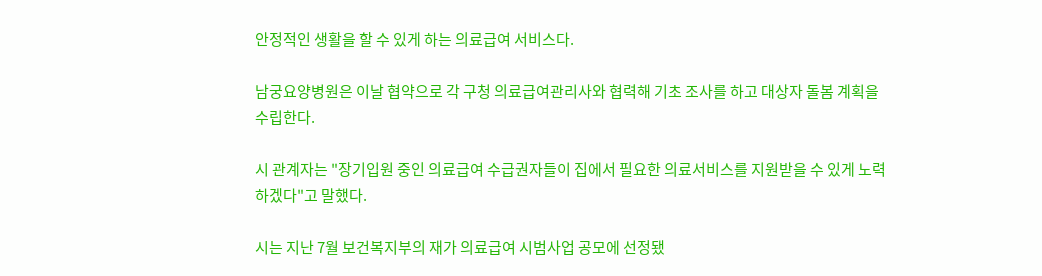안정적인 생활을 할 수 있게 하는 의료급여 서비스다.

남궁요양병원은 이날 협약으로 각 구청 의료급여관리사와 협력해 기초 조사를 하고 대상자 돌봄 계획을 수립한다.

시 관계자는 "장기입원 중인 의료급여 수급권자들이 집에서 필요한 의료서비스를 지원받을 수 있게 노력하겠다"고 말했다.

시는 지난 7월 보건복지부의 재가 의료급여 시범사업 공모에 선정됐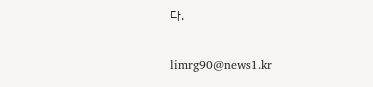다.

limrg90@news1.kr